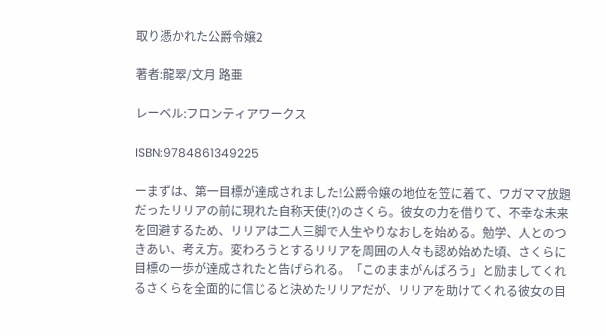取り憑かれた公爵令嬢2

著者:龍翠/文月 路亜

レーベル:フロンティアワークス

ISBN:9784861349225

ーまずは、第一目標が達成されました!公爵令嬢の地位を笠に着て、ワガママ放題だったリリアの前に現れた自称天使(?)のさくら。彼女の力を借りて、不幸な未来を回避するため、リリアは二人三脚で人生やりなおしを始める。勉学、人とのつきあい、考え方。変わろうとするリリアを周囲の人々も認め始めた頃、さくらに目標の一歩が達成されたと告げられる。「このままがんばろう」と励ましてくれるさくらを全面的に信じると決めたリリアだが、リリアを助けてくれる彼女の目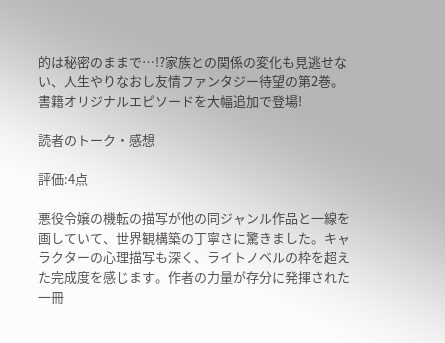的は秘密のままで…!?家族との関係の変化も見逃せない、人生やりなおし友情ファンタジー待望の第2巻。書籍オリジナルエピソードを大幅追加で登場!

読者のトーク・感想

評価:4点

悪役令嬢の機転の描写が他の同ジャンル作品と一線を画していて、世界観構築の丁寧さに驚きました。キャラクターの心理描写も深く、ライトノベルの枠を超えた完成度を感じます。作者の力量が存分に発揮された一冊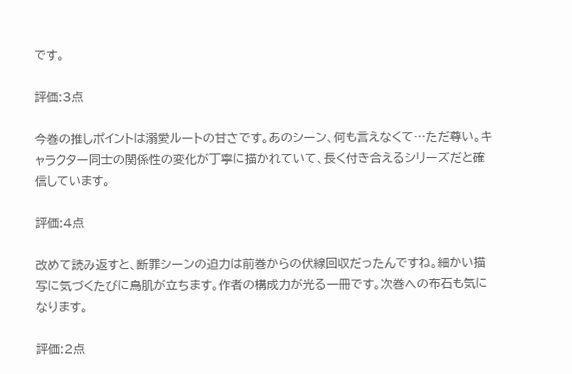です。

評価:3点

今巻の推しポイントは溺愛ルートの甘さです。あのシーン、何も言えなくて…ただ尊い。キャラクター同士の関係性の変化が丁寧に描かれていて、長く付き合えるシリーズだと確信しています。

評価:4点

改めて読み返すと、断罪シーンの迫力は前巻からの伏線回収だったんですね。細かい描写に気づくたびに鳥肌が立ちます。作者の構成力が光る一冊です。次巻への布石も気になります。

評価:2点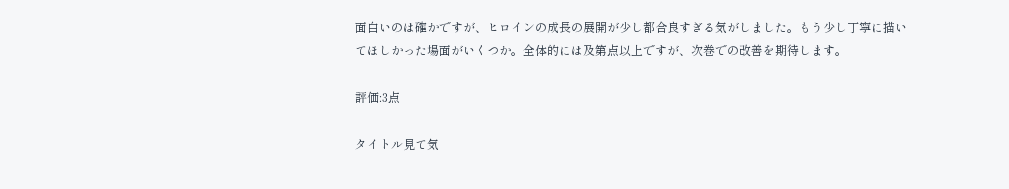面白いのは確かですが、ヒロインの成長の展開が少し都合良すぎる気がしました。もう少し丁寧に描いてほしかった場面がいくつか。全体的には及第点以上ですが、次巻での改善を期待します。

評価:3点

タイトル見て気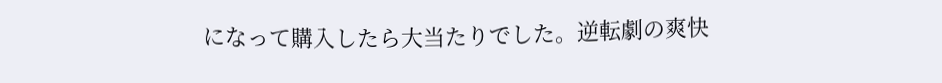になって購入したら大当たりでした。逆転劇の爽快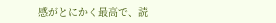感がとにかく最高で、読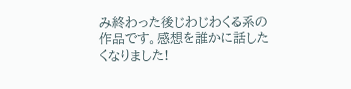み終わった後じわじわくる系の作品です。感想を誰かに話したくなりました!